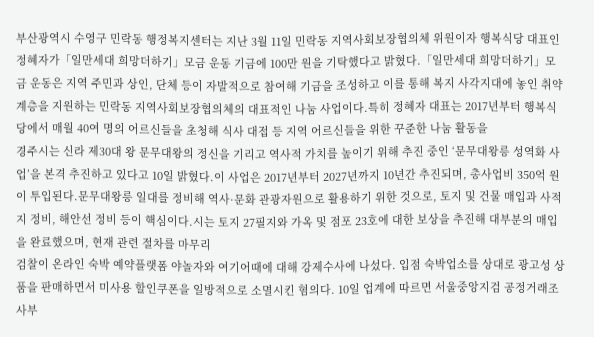부산광역시 수영구 민락동 행정복지센터는 지난 3월 11일 민락동 지역사회보장협의체 위원이자 행복식당 대표인 정혜자가「일만세대 희망더하기」모금 운동 기금에 100만 원을 기탁했다고 밝혔다.「일만세대 희망더하기」모금 운동은 지역 주민과 상인, 단체 등이 자발적으로 참여해 기금을 조성하고 이를 통해 복지 사각지대에 놓인 취약계층을 지원하는 민락동 지역사회보장협의체의 대표적인 나눔 사업이다.특히 정혜자 대표는 2017년부터 행복식당에서 매월 40여 명의 어르신들을 초청해 식사 대접 등 지역 어르신들을 위한 꾸준한 나눔 활동을
경주시는 신라 제30대 왕 문무대왕의 정신을 기리고 역사적 가치를 높이기 위해 추진 중인 ‘문무대왕릉 성역화 사업’을 본격 추진하고 있다고 10일 밝혔다.이 사업은 2017년부터 2027년까지 10년간 추진되며, 총사업비 350억 원이 투입된다.문무대왕릉 일대를 정비해 역사·문화 관광자원으로 활용하기 위한 것으로, 토지 및 건물 매입과 사적지 정비, 해안선 정비 등이 핵심이다.시는 토지 27필지와 가옥 및 점포 23호에 대한 보상을 추진해 대부분의 매입을 완료했으며, 현재 관련 절차를 마무리
검찰이 온라인 숙박 예약플랫폼 야놀자와 여기어때에 대해 강제수사에 나섰다. 입점 숙박업소를 상대로 광고성 상품을 판매하면서 미사용 할인쿠폰을 일방적으로 소멸시킨 혐의다. 10일 업계에 따르면 서울중앙지검 공정거래조사부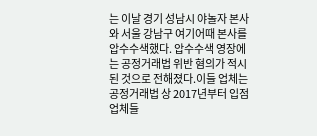는 이날 경기 성남시 야놀자 본사와 서울 강남구 여기어때 본사를 압수수색했다. 압수수색 영장에는 공정거래법 위반 혐의가 적시된 것으로 전해졌다.이들 업체는 공정거래법 상 2017년부터 입점 업체들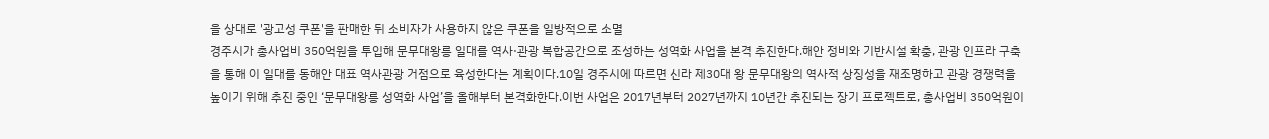을 상대로 '광고성 쿠폰'을 판매한 뒤 소비자가 사용하지 않은 쿠폰을 일방적으로 소멸
경주시가 총사업비 350억원을 투입해 문무대왕릉 일대를 역사·관광 복합공간으로 조성하는 성역화 사업을 본격 추진한다.해안 정비와 기반시설 확충, 관광 인프라 구축을 통해 이 일대를 동해안 대표 역사관광 거점으로 육성한다는 계획이다.10일 경주시에 따르면 신라 제30대 왕 문무대왕의 역사적 상징성을 재조명하고 관광 경쟁력을 높이기 위해 추진 중인 ‘문무대왕릉 성역화 사업’을 올해부터 본격화한다.이번 사업은 2017년부터 2027년까지 10년간 추진되는 장기 프로젝트로, 총사업비 350억원이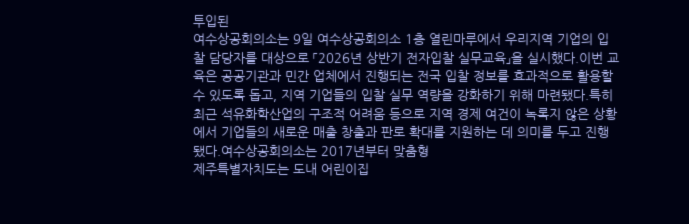투입된
여수상공회의소는 9일 여수상공회의소 1층 열린마루에서 우리지역 기업의 입찰 담당자를 대상으로 「2026년 상반기 전자입찰 실무교육」을 실시했다.이번 교육은 공공기관과 민간 업체에서 진행되는 전국 입찰 정보를 효과적으로 활용할 수 있도록 돕고, 지역 기업들의 입찰 실무 역량을 강화하기 위해 마련됐다.특히 최근 석유화학산업의 구조적 어려움 등으로 지역 경제 여건이 녹록지 않은 상황에서 기업들의 새로운 매출 창출과 판로 확대를 지원하는 데 의미를 두고 진행됐다.여수상공회의소는 2017년부터 맞춤형
제주특별자치도는 도내 어린이집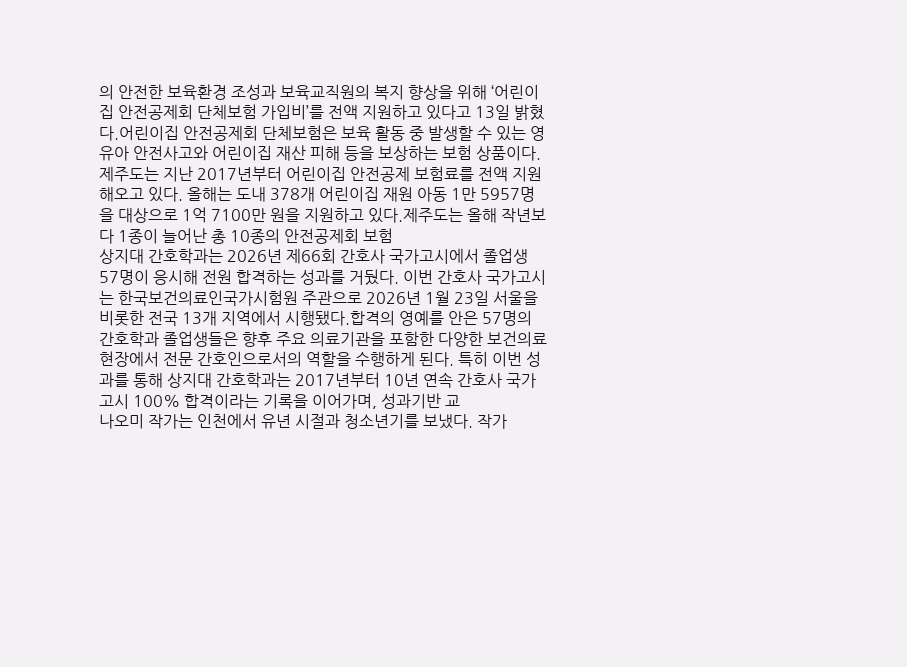의 안전한 보육환경 조성과 보육교직원의 복지 향상을 위해 ‘어린이집 안전공제회 단체보험 가입비’를 전액 지원하고 있다고 13일 밝혔다.어린이집 안전공제회 단체보험은 보육 활동 중 발생할 수 있는 영유아 안전사고와 어린이집 재산 피해 등을 보상하는 보험 상품이다.제주도는 지난 2017년부터 어린이집 안전공제 보험료를 전액 지원해오고 있다. 올해는 도내 378개 어린이집 재원 아동 1만 5957명을 대상으로 1억 7100만 원을 지원하고 있다.제주도는 올해 작년보다 1종이 늘어난 총 10종의 안전공제회 보험
상지대 간호학과는 2026년 제66회 간호사 국가고시에서 졸업생 57명이 응시해 전원 합격하는 성과를 거뒀다. 이번 간호사 국가고시는 한국보건의료인국가시험원 주관으로 2026년 1월 23일 서울을 비롯한 전국 13개 지역에서 시행됐다.합격의 영예를 안은 57명의 간호학과 졸업생들은 향후 주요 의료기관을 포함한 다양한 보건의료 현장에서 전문 간호인으로서의 역할을 수행하게 된다. 특히 이번 성과를 통해 상지대 간호학과는 2017년부터 10년 연속 간호사 국가고시 100% 합격이라는 기록을 이어가며, 성과기반 교
나오미 작가는 인천에서 유년 시절과 청소년기를 보냈다. 작가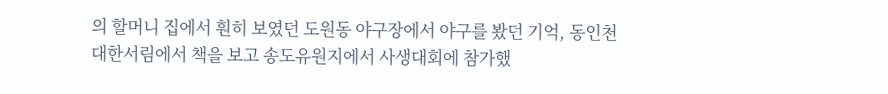의 할머니 집에서 훤히 보였던 도원동 야구장에서 야구를 봤던 기억, 동인천 대한서림에서 책을 보고 송도유원지에서 사생대회에 참가했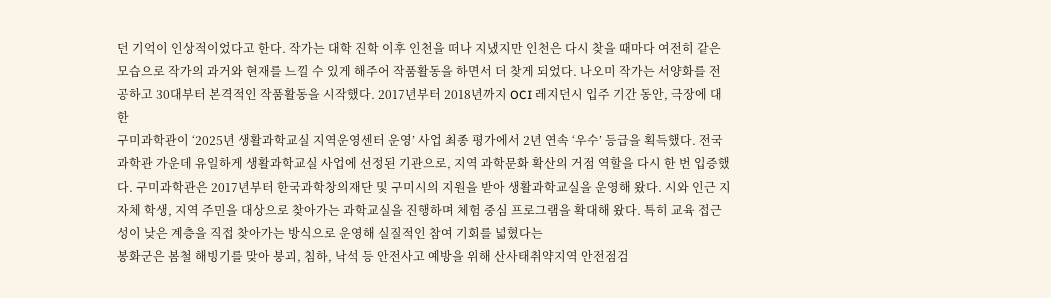던 기억이 인상적이었다고 한다. 작가는 대학 진학 이후 인천을 떠나 지냈지만 인천은 다시 찾을 때마다 여전히 같은 모습으로 작가의 과거와 현재를 느낄 수 있게 해주어 작품활동을 하면서 더 찾게 되었다. 나오미 작가는 서양화를 전공하고 30대부터 본격적인 작품활동을 시작했다. 2017년부터 2018년까지 OCI 레지던시 입주 기간 동안, 극장에 대한
구미과학관이 ‘2025년 생활과학교실 지역운영센터 운영’ 사업 최종 평가에서 2년 연속 ‘우수’ 등급을 획득했다. 전국 과학관 가운데 유일하게 생활과학교실 사업에 선정된 기관으로, 지역 과학문화 확산의 거점 역할을 다시 한 번 입증했다. 구미과학관은 2017년부터 한국과학창의재단 및 구미시의 지원을 받아 생활과학교실을 운영해 왔다. 시와 인근 지자체 학생, 지역 주민을 대상으로 찾아가는 과학교실을 진행하며 체험 중심 프로그램을 확대해 왔다. 특히 교육 접근성이 낮은 계층을 직접 찾아가는 방식으로 운영해 실질적인 참여 기회를 넓혔다는
봉화군은 봄철 해빙기를 맞아 붕괴, 침하, 낙석 등 안전사고 예방을 위해 산사태취약지역 안전점검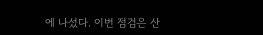에 나섰다. 이번 점검은 산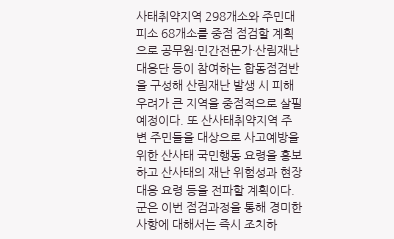사태취약지역 298개소와 주민대피소 68개소를 중점 점검할 계획으로 공무원·민간전문가·산림재난대응단 등이 참여하는 합동점검반을 구성해 산림재난 발생 시 피해 우려가 큰 지역을 중점적으로 살필 예정이다. 또 산사태취약지역 주변 주민들을 대상으로 사고예방을 위한 산사태 국민행동 요령을 홍보하고 산사태의 재난 위험성과 현장 대응 요령 등을 전파할 계획이다. 군은 이번 점검과정을 통해 경미한 사항에 대해서는 즉시 조치하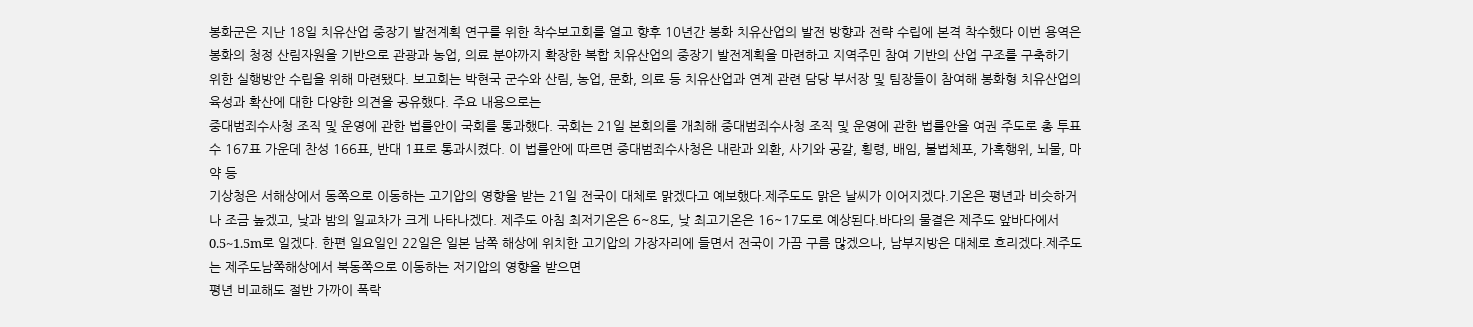봉화군은 지난 18일 치유산업 중장기 발전계획 연구를 위한 착수보고회를 열고 향후 10년간 봉화 치유산업의 발전 방향과 전략 수립에 본격 착수했다 이번 용역은 봉화의 청정 산림자원을 기반으로 관광과 농업, 의료 분야까지 확장한 복합 치유산업의 중장기 발전계획을 마련하고 지역주민 참여 기반의 산업 구조를 구축하기 위한 실행방안 수립을 위해 마련됐다. 보고회는 박현국 군수와 산림, 농업, 문화, 의료 등 치유산업과 연계 관련 담당 부서장 및 팀장들이 참여해 봉화형 치유산업의 육성과 확산에 대한 다양한 의견을 공유했다. 주요 내용으로는
중대범죄수사청 조직 및 운영에 관한 법률안이 국회를 통과했다. 국회는 21일 본회의를 개최해 중대범죄수사청 조직 및 운영에 관한 법률안을 여권 주도로 총 투표수 167표 가운데 찬성 166표, 반대 1표로 통과시켰다. 이 법률안에 따르면 중대범죄수사청은 내란과 외환, 사기와 공갈, 횡령, 배임, 불법체포, 가혹행위, 뇌물, 마약 등
기상청은 서해상에서 동쪽으로 이동하는 고기압의 영향을 받는 21일 전국이 대체로 맑겠다고 예보했다.제주도도 맑은 날씨가 이어지겠다.기온은 평년과 비슷하거나 조금 높겠고, 낮과 밤의 일교차가 크게 나타나겠다. 제주도 아침 최저기온은 6~8도, 낮 최고기온은 16~17도로 예상된다.바다의 물결은 제주도 앞바다에서 0.5~1.5m로 일겠다. 한편 일요일인 22일은 일본 남쪽 해상에 위치한 고기압의 가장자리에 들면서 전국이 가끔 구름 많겠으나, 남부지방은 대체로 흐리겠다.제주도는 제주도남쪽해상에서 북동쪽으로 이동하는 저기압의 영향을 받으면
평년 비교해도 절반 가까이 폭락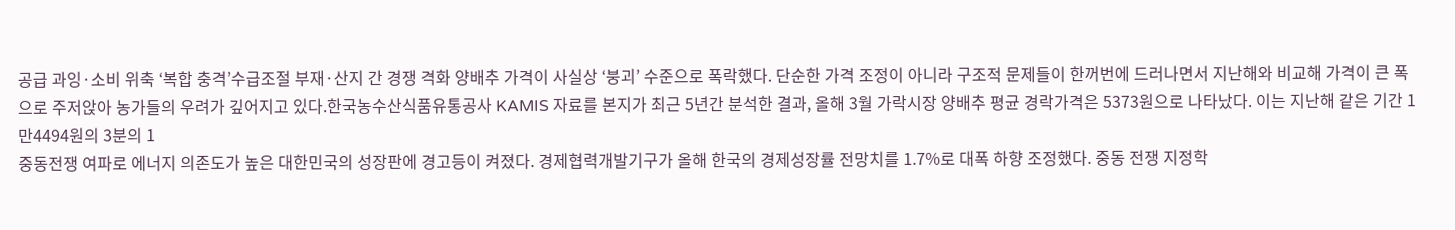공급 과잉·소비 위축 ‘복합 충격’수급조절 부재·산지 간 경쟁 격화 양배추 가격이 사실상 ‘붕괴’ 수준으로 폭락했다. 단순한 가격 조정이 아니라 구조적 문제들이 한꺼번에 드러나면서 지난해와 비교해 가격이 큰 폭으로 주저앉아 농가들의 우려가 깊어지고 있다.한국농수산식품유통공사 KAMIS 자료를 본지가 최근 5년간 분석한 결과, 올해 3월 가락시장 양배추 평균 경락가격은 5373원으로 나타났다. 이는 지난해 같은 기간 1만4494원의 3분의 1
중동전쟁 여파로 에너지 의존도가 높은 대한민국의 성장판에 경고등이 켜졌다. 경제협력개발기구가 올해 한국의 경제성장률 전망치를 1.7%로 대폭 하향 조정했다. 중동 전쟁 지정학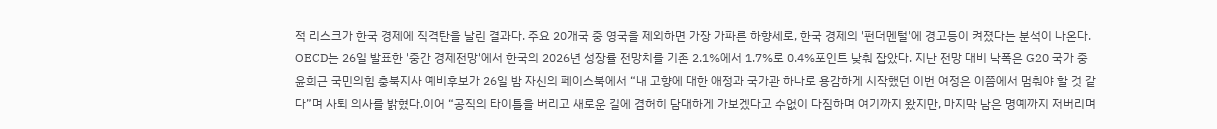적 리스크가 한국 경제에 직격탄을 날린 결과다. 주요 20개국 중 영국을 제외하면 가장 가파른 하향세로, 한국 경제의 '펀더멘털'에 경고등이 켜졌다는 분석이 나온다. OECD는 26일 발표한 '중간 경제전망'에서 한국의 2026년 성장률 전망치를 기존 2.1%에서 1.7%로 0.4%포인트 낮춰 잡았다. 지난 전망 대비 낙폭은 G20 국가 중
윤희근 국민의힘 충북지사 예비후보가 26일 밤 자신의 페이스북에서 “내 고향에 대한 애정과 국가관 하나로 용감하게 시작했던 이번 여정은 이쯤에서 멈춰야 할 것 같다”며 사퇴 의사를 밝혔다.이어 “공직의 타이틀을 버리고 새로운 길에 겸허히 담대하게 가보겠다고 수없이 다짐하며 여기까지 왔지만, 마지막 남은 명예까지 저버리며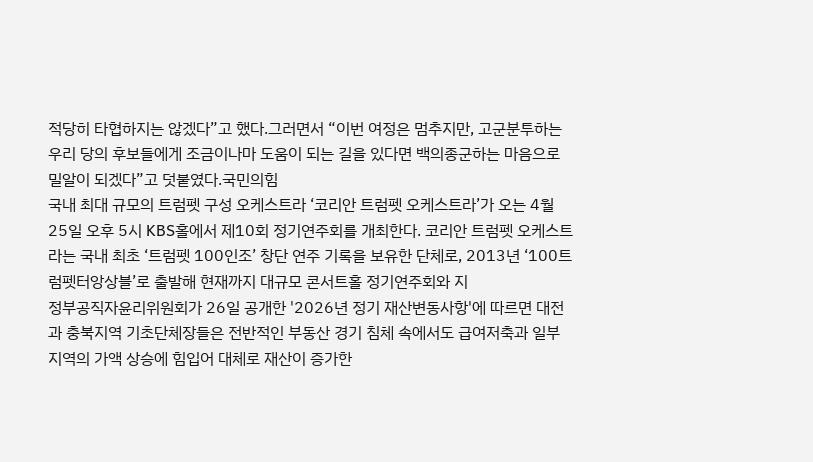적당히 타협하지는 않겠다”고 했다.그러면서 “이번 여정은 멈추지만, 고군분투하는 우리 당의 후보들에게 조금이나마 도움이 되는 길을 있다면 백의종군하는 마음으로 밀알이 되겠다”고 덧붙였다.국민의힘
국내 최대 규모의 트럼펫 구성 오케스트라 ‘코리안 트럼펫 오케스트라’가 오는 4월 25일 오후 5시 KBS홀에서 제10회 정기연주회를 개최한다. 코리안 트럼펫 오케스트라는 국내 최초 ‘트럼펫 100인조’ 창단 연주 기록을 보유한 단체로, 2013년 ‘100트럼펫터앙상블’로 출발해 현재까지 대규모 콘서트홀 정기연주회와 지
정부공직자윤리위원회가 26일 공개한 '2026년 정기 재산변동사항'에 따르면 대전과 충북지역 기초단체장들은 전반적인 부동산 경기 침체 속에서도 급여저축과 일부 지역의 가액 상승에 힘입어 대체로 재산이 증가한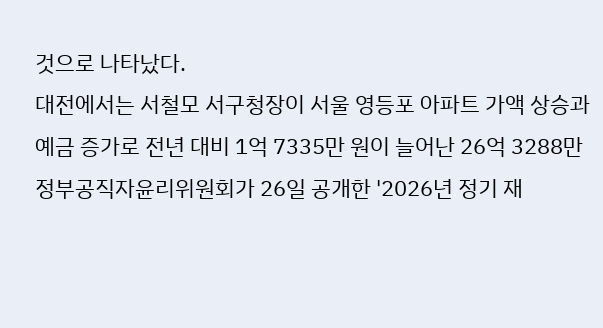것으로 나타났다.
대전에서는 서철모 서구청장이 서울 영등포 아파트 가액 상승과 예금 증가로 전년 대비 1억 7335만 원이 늘어난 26억 3288만
정부공직자윤리위원회가 26일 공개한 '2026년 정기 재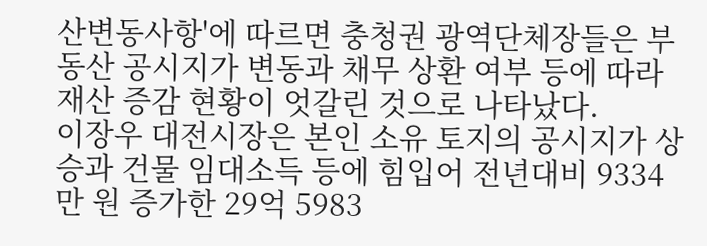산변동사항'에 따르면 충청권 광역단체장들은 부동산 공시지가 변동과 채무 상환 여부 등에 따라 재산 증감 현황이 엇갈린 것으로 나타났다.
이장우 대전시장은 본인 소유 토지의 공시지가 상승과 건물 임대소득 등에 힘입어 전년대비 9334만 원 증가한 29억 5983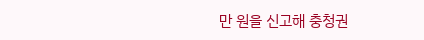만 원을 신고해 충청권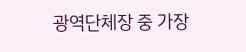광역단체장 중 가장